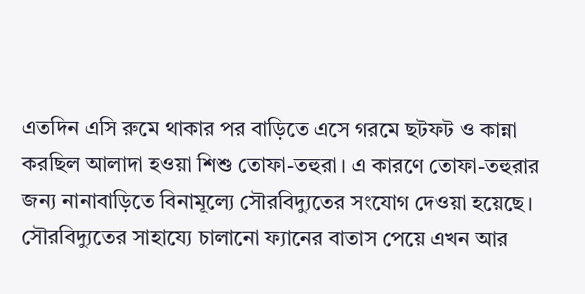এতদিন এসি রুমে থাকার পর বাড়িতে এসে গরমে ছটফট ও কান্না করছিল আলাদা হওয়া শিশু তোফা-তহুরা। এ কারণে তোফা-তহুরার জন্য নানাবাড়িতে বিনামূল্যে সৌরবিদ্যুতের সংযোগ দেওয়া হয়েছে। সৌরবিদ্যুতের সাহায্যে চালানো ফ্যানের বাতাস পেয়ে এখন আর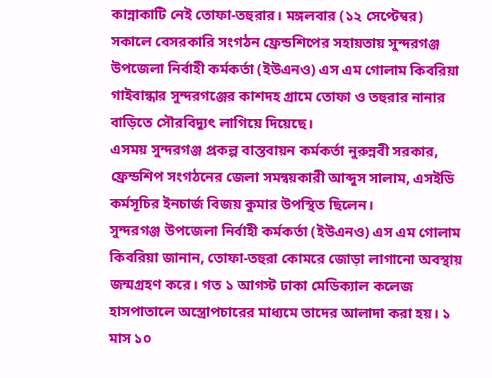কান্নাকাটি নেই তোফা-তহুরার। মঙ্গলবার (১২ সেপ্টেম্বর) সকালে বেসরকারি সংগঠন ফ্রেন্ডশিপের সহায়তায় সুন্দরগঞ্জ উপজেলা নির্বাহী কর্মকর্তা (ইউএনও) এস এম গোলাম কিবরিয়া গাইবান্ধার সুন্দরগঞ্জের কাশদহ গ্রামে তোফা ও তহুরার নানার বাড়িতে সৌরবিদ্যুৎ লাগিয়ে দিয়েছে।
এসময় সুন্দরগঞ্জ প্রকল্প বাস্তবায়ন কর্মকর্তা নুরুন্নবী সরকার, ফ্রেন্ডশিপ সংগঠনের জেলা সমন্বয়কারী আব্দুস সালাম, এসইডি কর্মসূচির ইনচার্জ বিজয় কুমার উপস্থিত ছিলেন।
সুন্দরগঞ্জ উপজেলা নির্বাহী কর্মকর্তা (ইউএনও) এস এম গোলাম কিবরিয়া জানান, তোফা-তহুরা কোমরে জোড়া লাগানো অবস্থায় জন্মগ্রহণ করে। গত ১ আগস্ট ঢাকা মেডিক্যাল কলেজ হাসপাতালে অস্ত্রোপচারের মাধ্যমে তাদের আলাদা করা হয়। ১ মাস ১০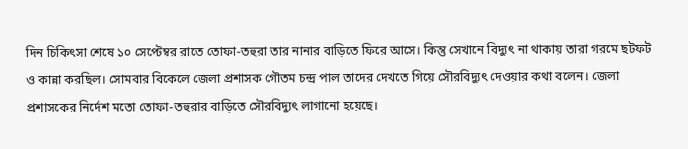দিন চিকিৎসা শেষে ১০ সেপ্টেম্বর রাতে তোফা-তহুরা তার নানার বাড়িতে ফিরে আসে। কিন্তু সেখানে বিদ্যুৎ না থাকায় তারা গরমে ছটফট ও কান্না করছিল। সোমবার বিকেলে জেলা প্রশাসক গৌতম চন্দ্র পাল তাদের দেখতে গিয়ে সৌরবিদ্যুৎ দেওয়ার কথা বলেন। জেলা প্রশাসকের নির্দেশ মতো তোফা-তহুরার বাড়িতে সৌরবিদ্যুৎ লাগানো হয়েছে।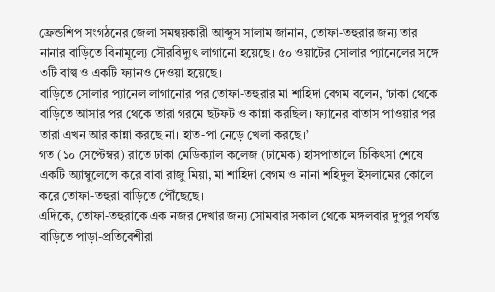ফ্রেন্ডশিপ সংগঠনের জেলা সমন্বয়কারী আব্দুস সালাম জানান, তোফা-তহুরার জন্য তার নানার বাড়িতে বিনামূল্যে সৌরবিদ্যুৎ লাগানো হয়েছে। ৫০ ওয়াটের সোলার প্যানেলের সঙ্গে ৩টি বাল্ব ও একটি ফ্যানও দেওয়া হয়েছে।
বাড়িতে সোলার প্যানেল লাগানোর পর তোফা-তহুরার মা শাহিদা বেগম বলেন, ‘ঢাকা থেকে বাড়িতে আসার পর থেকে তারা গরমে ছটফট ও কান্না করছিল। ফ্যানের বাতাস পাওয়ার পর তারা এখন আর কান্না করছে না। হাত-পা নেড়ে খেলা করছে।’
গত (১০ সেপ্টেম্বর) রাতে ঢাকা মেডিক্যাল কলেজ (ঢামেক) হাসপাতালে চিকিৎসা শেষে একটি অ্যাম্বুলেন্সে করে বাবা রাজু মিয়া, মা শাহিদা বেগম ও নানা শহিদুল ইসলামের কোলে করে তোফা-তহুরা বাড়িতে পৌঁছেছে।
এদিকে, তোফা-তহুরাকে এক নজর দেখার জন্য সোমবার সকাল থেকে মঙ্গলবার দুপুর পর্যন্ত বাড়িতে পাড়া-প্রতিবেশীরা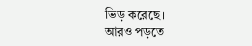ভিড় করেছে।
আরও পড়তে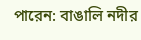পারেন: বাঙালি নদীর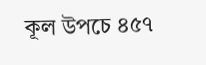কূল উপচে ৪৫৭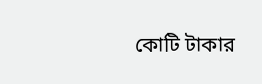কোটি টাকার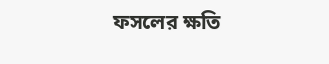ফসলের ক্ষতি